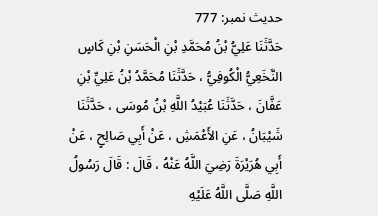حدیث نمبر: 777
حَدَّثَنَا عَلِيُّ بْنُ مُحَمَّدِ بْنِ الْحَسَنِ بْنِ كَاسٍ النَّخَعِيُّ الْكُوفِيُّ ، حَدَّثَنَا مُحَمَّدُ بْنُ عَلِيِّ بْنِ عَفَّانَ ، حَدَّثَنَا عُبَيْدُ اللَّهِ بْنُ مُوسَى ، حَدَّثَنَا شَيْبَانُ ، عَنِ الأَعْمَشِ ، عَنْ أَبِي صَالِحٍ ، عَنْ أَبِي هُرَيْرَةَ رَضِيَ اللَّهُ عَنْهُ ، قَالَ : قَالَ رَسُولُ اللَّهِ صَلَّى اللَّهُ عَلَيْهِ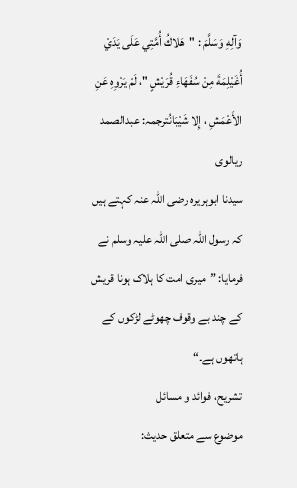وَآلِهِ وَسَلَّمَ : "هَلاكُ أُمَّتِي عَلَى يَدَيْ أُغَيْلِمَةَ مِنْ سُفَهَاءِ قُرَيْشٍ "، لَمْ يَرْوِهِ عَنِ الأَعْمَشِ ، إِلا شَيْبَانُترجمہ: عبدالصمد ریالوی
سیدنا ابوہریرہ رضی اللہ عنہ کہتے ہیں کہ رسول اللہ صلی اللہ علیہ وسلم نے فرمایا: ”میری امت کا ہلاک ہونا قریش کے چند بے وقوف چھوٹے لڑکوں کے ہاتھوں ہے۔“
تشریح، فوائد و مسائل
موضوع سے متعلق حدیث: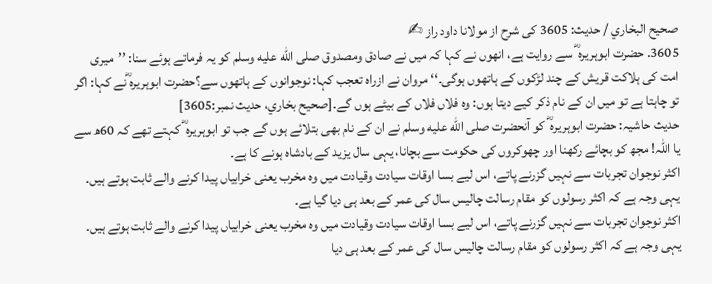صحيح البخاري / حدیث: 3605 کی شرح از مولانا داود راز ✍
3605. حضرت ابوہریرہ ؓ سے روایت ہے، انھوں نے کہا کہ میں نے صادق ومصدوق صلى الله عليه وسلم کو یہ فرماتے ہوئے سنا: ’’میری امت کی ہلاکت قریش کے چند لڑکوں کے ہاتھوں ہوگی۔‘‘ مروان نے ازراہ تعجب کہا: نوجوانوں کے ہاتھوں سے؟حضرت ابوہریرہ ؓنے کہا: اگر تو چاہتا ہے تو میں ان کے نام ذکر کیے دیتا ہوں: وہ فلاں فلاں کے بیٹے ہوں گے۔[صحيح بخاري، حديث نمبر:3605]
حدیث حاشیہ: حضرت ابوہریرہ ؓ کو آنحضرت صلى الله عليه وسلم نے ان کے نام بھی بتلائے ہوں گے جب تو ابوہریرہ ؓ کہتے تھے کہ 60ھ سے یا اللہ! مجھ کو بچائے رکھنا اور چھوکروں کی حکومت سے بچانا، یہی سال یزید کے بادشاہ ہونے کا ہے۔
اکثر نوجوان تجربات سے نہیں گزرنے پاتے، اس لیے بسا اوقات سیادت وقیادت میں وہ مخرب یعنی خرابیاں پیدا کرنے والے ثابت ہوتے ہیں۔
یہی وجہ ہے کہ اکثر رسولوں کو مقام رسالت چالیس سال کی عمر کے بعد ہی دیا گیا ہے۔
اکثر نوجوان تجربات سے نہیں گزرنے پاتے، اس لیے بسا اوقات سیادت وقیادت میں وہ مخرب یعنی خرابیاں پیدا کرنے والے ثابت ہوتے ہیں۔
یہی وجہ ہے کہ اکثر رسولوں کو مقام رسالت چالیس سال کی عمر کے بعد ہی دیا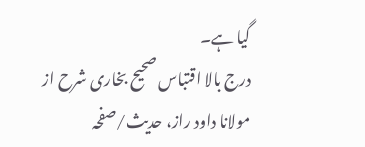گیا ہے۔
درج بالا اقتباس صحیح بخاری شرح از مولانا داود راز، حدیث/صفحہ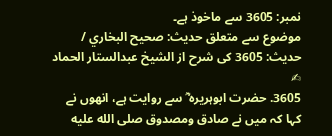نمبر: 3605 سے ماخوذ ہے۔
موضوع سے متعلق حدیث: صحيح البخاري / حدیث: 3605 کی شرح از الشیخ عبدالستار الحماد ✍
3605. حضرت ابوہریرہ ؓ سے روایت ہے، انھوں نے کہا کہ میں نے صادق ومصدوق صلى الله عليه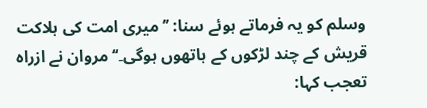وسلم کو یہ فرماتے ہوئے سنا: ’’میری امت کی ہلاکت قریش کے چند لڑکوں کے ہاتھوں ہوگی۔‘‘ مروان نے ازراہ تعجب کہا: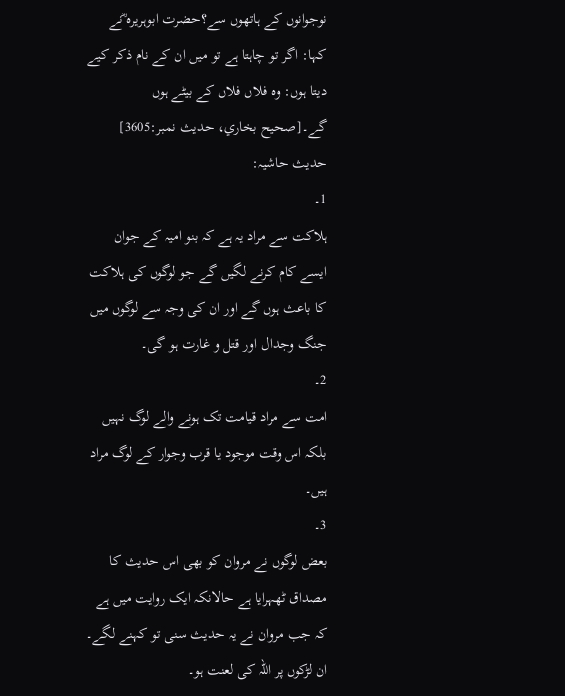نوجوانوں کے ہاتھوں سے؟حضرت ابوہریرہ ؓنے کہا: اگر تو چاہتا ہے تو میں ان کے نام ذکر کیے دیتا ہوں: وہ فلاں فلاں کے بیٹے ہوں گے۔[صحيح بخاري، حديث نمبر:3605]
حدیث حاشیہ:
1۔
ہلاکت سے مراد یہ ہے کہ بنو امیہ کے جوان ایسے کام کرنے لگیں گے جو لوگوں کی ہلاکت کا باعث ہوں گے اور ان کی وجہ سے لوگوں میں جنگ وجدال اور قتل و غارت ہو گی۔
2۔
امت سے مراد قیامت تک ہونے والے لوگ نہیں بلکہ اس وقت موجود یا قرب وجوار کے لوگ مراد ہیں۔
3۔
بعض لوگوں نے مروان کو بھی اس حدیث کا مصداق ٹھہرایا ہے حالانکہ ایک روایت میں ہے کہ جب مروان نے یہ حدیث سنی تو کہنے لگے۔
ان لڑکوں پر اللہ کی لعنت ہو۔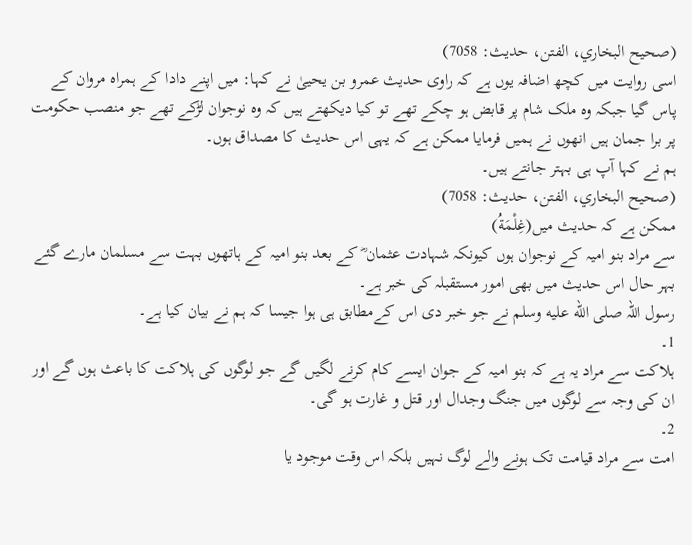(صحیح البخاري، الفتن، حدیث: 7058)
اسی روایت میں کچھ اضافہ یوں ہے کہ راوی حدیث عمرو بن یحییٰ نے کہا: میں اپنے دادا کے ہمراہ مروان کے پاس گیا جبکہ وہ ملک شام پر قابض ہو چکے تھے تو کیا دیکھتے ہیں کہ وہ نوجوان لڑکے تھے جو منصب حکومت پر برا جمان ہیں انھوں نے ہمیں فرمایا ممکن ہے کہ یہی اس حدیث کا مصداق ہوں۔
ہم نے کہا آپ ہی بہتر جانتے ہیں۔
(صحیح البخاري، الفتن، حدیث: 7058)
ممکن ہے کہ حدیث میں(غِلْمَةُ)
سے مراد بنو امیہ کے نوجوان ہوں کیونکہ شہادت عثمان ؓ کے بعد بنو امیہ کے ہاتھوں بہت سے مسلمان مارے گئے بہر حال اس حدیث میں بھی امور مستقبلہ کی خبر ہے۔
رسول اللہ صلى الله عليه وسلم نے جو خبر دی اس کےمطابق ہی ہوا جیسا کہ ہم نے بیان کیا ہے۔
1۔
ہلاکت سے مراد یہ ہے کہ بنو امیہ کے جوان ایسے کام کرنے لگیں گے جو لوگوں کی ہلاکت کا باعث ہوں گے اور ان کی وجہ سے لوگوں میں جنگ وجدال اور قتل و غارت ہو گی۔
2۔
امت سے مراد قیامت تک ہونے والے لوگ نہیں بلکہ اس وقت موجود یا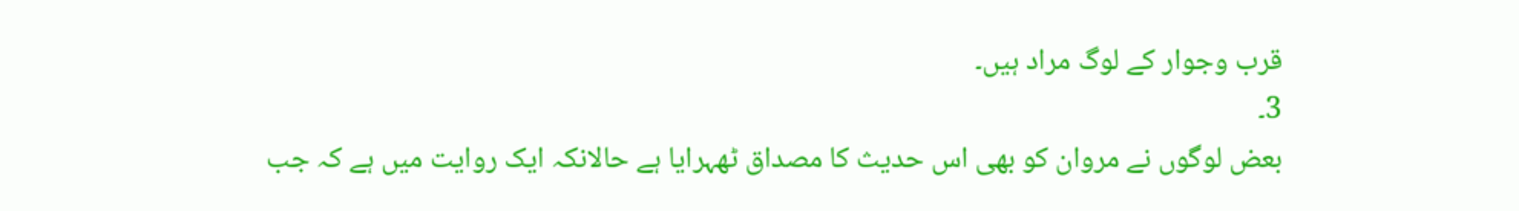قرب وجوار کے لوگ مراد ہیں۔
3۔
بعض لوگوں نے مروان کو بھی اس حدیث کا مصداق ٹھہرایا ہے حالانکہ ایک روایت میں ہے کہ جب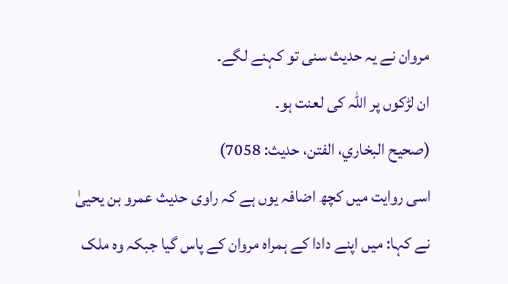مروان نے یہ حدیث سنی تو کہنے لگے۔
ان لڑکوں پر اللہ کی لعنت ہو۔
(صحیح البخاري، الفتن، حدیث: 7058)
اسی روایت میں کچھ اضافہ یوں ہے کہ راوی حدیث عمرو بن یحییٰ نے کہا: میں اپنے دادا کے ہمراہ مروان کے پاس گیا جبکہ وہ ملک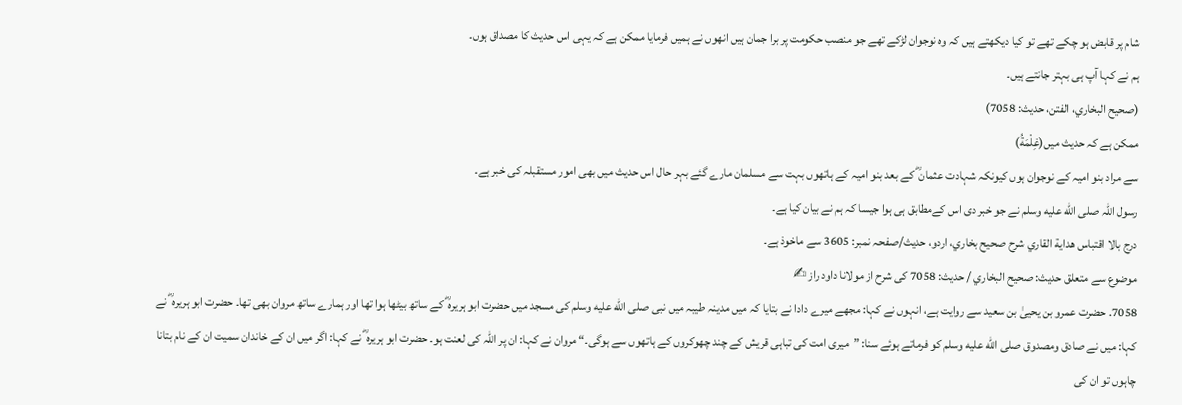شام پر قابض ہو چکے تھے تو کیا دیکھتے ہیں کہ وہ نوجوان لڑکے تھے جو منصب حکومت پر برا جمان ہیں انھوں نے ہمیں فرمایا ممکن ہے کہ یہی اس حدیث کا مصداق ہوں۔
ہم نے کہا آپ ہی بہتر جانتے ہیں۔
(صحیح البخاري، الفتن، حدیث: 7058)
ممکن ہے کہ حدیث میں(غِلْمَةُ)
سے مراد بنو امیہ کے نوجوان ہوں کیونکہ شہادت عثمان ؓ کے بعد بنو امیہ کے ہاتھوں بہت سے مسلمان مارے گئے بہر حال اس حدیث میں بھی امور مستقبلہ کی خبر ہے۔
رسول اللہ صلى الله عليه وسلم نے جو خبر دی اس کےمطابق ہی ہوا جیسا کہ ہم نے بیان کیا ہے۔
درج بالا اقتباس هداية القاري شرح صحيح بخاري، اردو، حدیث/صفحہ نمبر: 3605 سے ماخوذ ہے۔
موضوع سے متعلق حدیث: صحيح البخاري / حدیث: 7058 کی شرح از مولانا داود راز ✍
7058. حضرت عمرو بن یحییٰ بن سعید سے روایت ہے، انہوں نے کہا: مجھے میرے دادا نے بتایا کہ میں مدینہ طیبہ میں نبی صلى الله عليه وسلم کی مسجد میں حضرت ابو ہریرہ ؓ کے ساتھ بیٹھا ہوا تھا اور ہمارے ساتھ مروان بھی تھا۔ حضرت ابو ہریرہ ؓ نے کہا: میں نے صادق ومصدوق صلى الله عليه وسلم کو فرماتے ہوئے سنا: ”میری امت کی تباہی قریش کے چند چھوکروں کے ہاتھوں سے ہوگی۔“ مروان نے کہا: ان پر اللہ کی لعنت ہو۔ حضرت ابو ہریرہ ؓ نے کہا: اگر میں ان کے خاندان سمیت ان کے نام بتانا چاہوں تو ان کی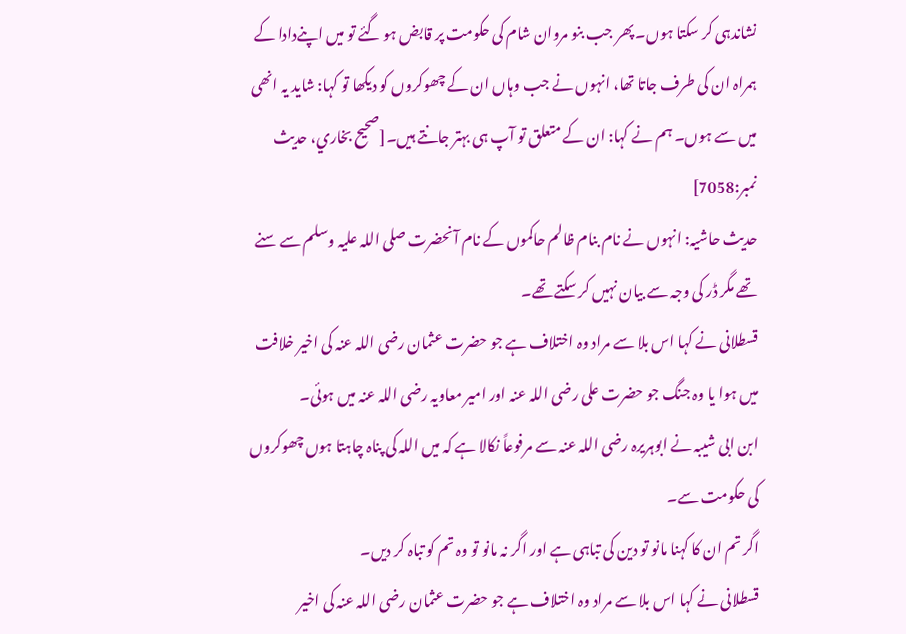نشاندہی کر سکتا ہوں۔ پھر جب بنو مروان شام کی حکومت پر قابض ہو گئے تو میں اپنےدادا کے ہمراہ ان کی طرف جاتا تھا، انہوں نے جب وہاں ان کے چھوکروں کو دیکھا تو کہا: شاید یہ انھی میں سے ہوں۔ ہم نے کہا: ان کے متعلق تو آپ ہی بہتر جانتے ہیں۔[صحيح بخاري، حديث نمبر:7058]
حدیث حاشیہ: انہوں نے نام بنام ظالم حاکموں کے نام آنحضرت صلی اللہ علیہ وسلم سے سنے تھے مگر ڈر کی وجہ سے بیان نہیں کر سکتے تھے۔
قسطلانی نے کہا اس بلا سے مراد وہ اختلاف ہے جو حضرت عثمان رضی اللہ عنہ کی اخیر خلافت میں ہوا یا وہ جنگ جو حضرت علی رضی اللہ عنہ اور امیر معاویہ رضی اللہ عنہ میں ہوئی۔
ابن ابی شیبہ نے ابوہریرہ رضی اللہ عنہ سے مرفوعاً نکالا ہے کہ میں اللہ کی پناہ چاہتا ہوں چھوکروں کی حکومت سے۔
اگر تم ان کا کہنا مانو تو دین کی تباہی ہے اور اگر نہ مانو تو وہ تم کو تباہ کر دیں۔
قسطلانی نے کہا اس بلا سے مراد وہ اختلاف ہے جو حضرت عثمان رضی اللہ عنہ کی اخیر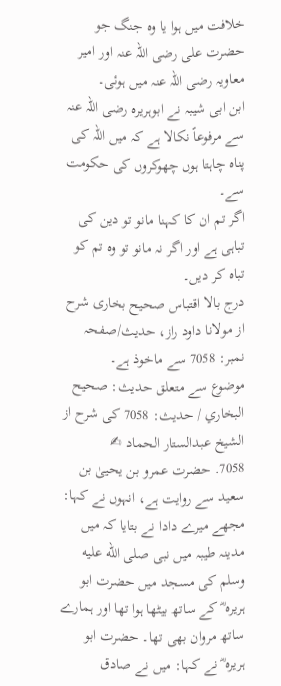خلافت میں ہوا یا وہ جنگ جو حضرت علی رضی اللہ عنہ اور امیر معاویہ رضی اللہ عنہ میں ہوئی۔
ابن ابی شیبہ نے ابوہریرہ رضی اللہ عنہ سے مرفوعاً نکالا ہے کہ میں اللہ کی پناہ چاہتا ہوں چھوکروں کی حکومت سے۔
اگر تم ان کا کہنا مانو تو دین کی تباہی ہے اور اگر نہ مانو تو وہ تم کو تباہ کر دیں۔
درج بالا اقتباس صحیح بخاری شرح از مولانا داود راز، حدیث/صفحہ نمبر: 7058 سے ماخوذ ہے۔
موضوع سے متعلق حدیث: صحيح البخاري / حدیث: 7058 کی شرح از الشیخ عبدالستار الحماد ✍
7058. حضرت عمرو بن یحییٰ بن سعید سے روایت ہے، انہوں نے کہا: مجھے میرے دادا نے بتایا کہ میں مدینہ طیبہ میں نبی صلى الله عليه وسلم کی مسجد میں حضرت ابو ہریرہ ؓ کے ساتھ بیٹھا ہوا تھا اور ہمارے ساتھ مروان بھی تھا۔ حضرت ابو ہریرہ ؓ نے کہا: میں نے صادق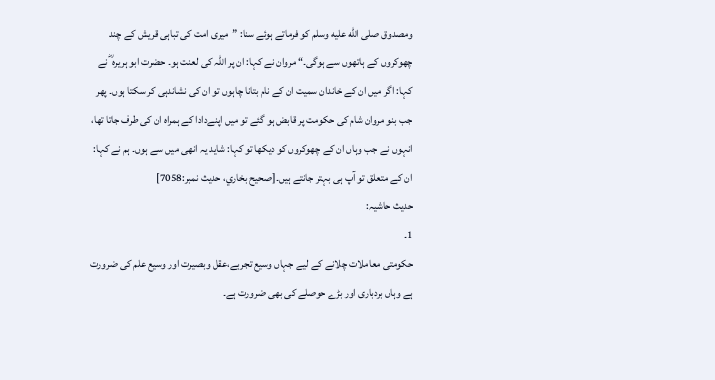ومصدوق صلى الله عليه وسلم کو فرماتے ہوئے سنا: ”میری امت کی تباہی قریش کے چند چھوکروں کے ہاتھوں سے ہوگی۔“ مروان نے کہا: ان پر اللہ کی لعنت ہو۔ حضرت ابو ہریرہ ؓ نے کہا: اگر میں ان کے خاندان سمیت ان کے نام بتانا چاہوں تو ان کی نشاندہی کر سکتا ہوں۔ پھر جب بنو مروان شام کی حکومت پر قابض ہو گئے تو میں اپنےدادا کے ہمراہ ان کی طرف جاتا تھا، انہوں نے جب وہاں ان کے چھوکروں کو دیکھا تو کہا: شاید یہ انھی میں سے ہوں۔ ہم نے کہا: ان کے متعلق تو آپ ہی بہتر جانتے ہیں۔[صحيح بخاري، حديث نمبر:7058]
حدیث حاشیہ:
1۔
حکومتی معاملات چلانے کے لیے جہاں وسیع تجربے،عقل وبصیرت اور وسیع علم کی ضرورت ہے وہاں بردباری اور بڑے حوصلے کی بھی ضرورت ہے۔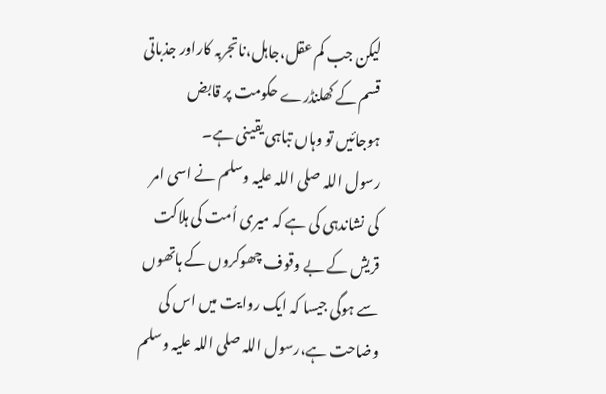لیکن جب کم عقل،جاہل،ناتجربہ کاراور جذباتی قسم کے کھلنڈرے حکومت پر قابض ہوجائیں تو وہاں تباہی یقینی ہے۔
رسول اللہ صلی اللہ علیہ وسلم نے اسی امر کی نشاندہی کی ہے کہ میری اُمت کی ہلاکت قریش کے بے وقوف چھوکروں کے ہاتھوں سے ہوگی جیسا کہ ایک روایت میں اس کی وضاحت ہے،رسول اللہ صلی اللہ علیہ وسلم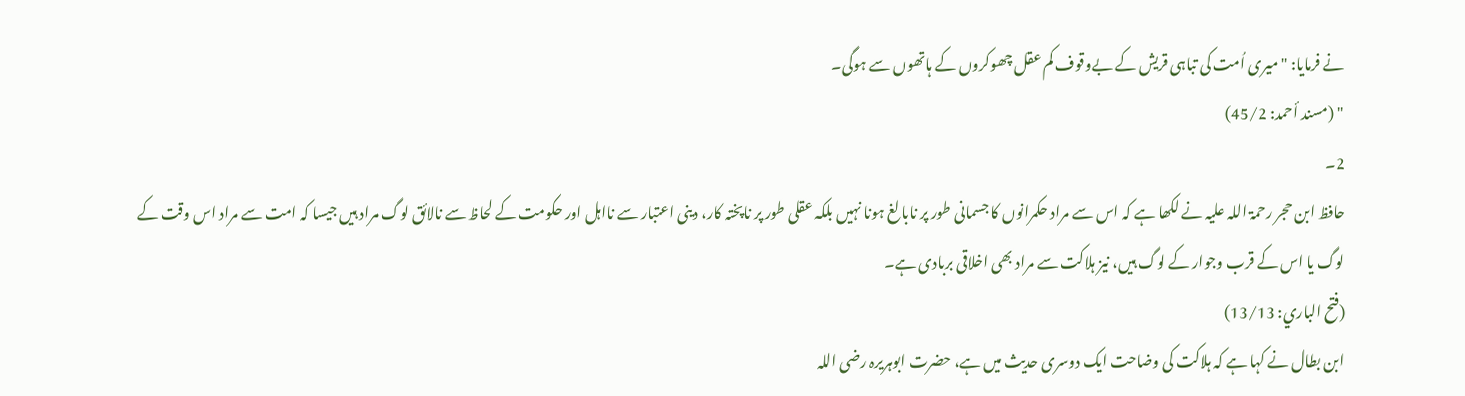نے فرمایا: " میری اُمت کی تباہی قریش کے بےوقوف کم عقل چھوکروں کے ہاتھوں سے ہوگی۔
" (مسند أحمد: 45/2)
2۔
حافظ ابن حجر رحمۃ اللہ علیہ نے لکھا ہے کہ اس سے مراد حکمرانوں کا جسمانی طور پر نابالغ ہونا نہیں بلکہ عقلی طور پر ناپختہ کار، دینی اعتبار سے نااہل اور حکومت کے لحاظ سے نالائق لوگ مراد ہیں جیسا کہ امت سے مراد اس وقت کے لوگ یا اس کے قرب وجوار کے لوگ ہیں، نیز ہلاکت سے مراد بھی اخلاقی بربادی ہے۔
(فتح الباري: 13/13)
ابن بطال نے کہا ہے کہ ہلاکت کی وضاحت ایک دوسری حدیث میں ہے، حضرت ابوہریرہ رضی اللہ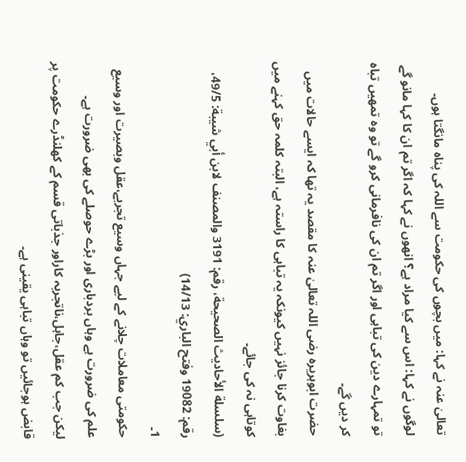تعالیٰ عنہ نے کہا: میں بچوں کی حکومت سے اللہ کی پناہ مانگتا ہوں۔
لوگوں نے کہا: اس سے کیا مراد ہے؟ انھوں نے کہا کہ اگر تم ان کا کہا مانو گے تو تمہارے دین کی تباہی اور اگر تم ان کی نافرمانی کرو گے تو وہ تمھیں تباہ کر دیں گے۔
حضرت ابوہریرہ رضی اللہ تعالیٰ عنہ کا مقصد یہ تھا کہ ایسے حالات میں بغاوت کرنا جائز نہیں کیونکہ یہ تباہی کا راستہ ہے، البتہ کلمہ حق کہنے میں کوتاہی نہ کی جائے۔
(سلسلة الأحادیث الصحیحة، رقم: 3191 والمصنف لابن أبي شیبة: 49/5، رقم: 19082 وفتح الباري: 14/13)
1۔
حکومتی معاملات چلانے کے لیے جہاں وسیع تجربے،عقل وبصیرت اور وسیع علم کی ضرورت ہے وہاں بردباری اور بڑے حوصلے کی بھی ضرورت ہے۔
لیکن جب کم عقل،جاہل،ناتجربہ کاراور جذباتی قسم کے کھلنڈرے حکومت پر قابض ہوجائیں تو وہاں تباہی یقینی ہے۔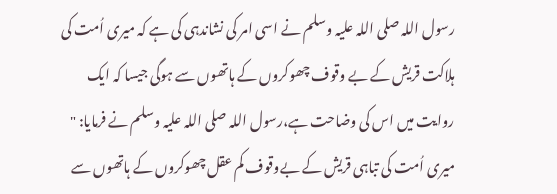رسول اللہ صلی اللہ علیہ وسلم نے اسی امر کی نشاندہی کی ہے کہ میری اُمت کی ہلاکت قریش کے بے وقوف چھوکروں کے ہاتھوں سے ہوگی جیسا کہ ایک روایت میں اس کی وضاحت ہے،رسول اللہ صلی اللہ علیہ وسلم نے فرمایا: " میری اُمت کی تباہی قریش کے بےوقوف کم عقل چھوکروں کے ہاتھوں سے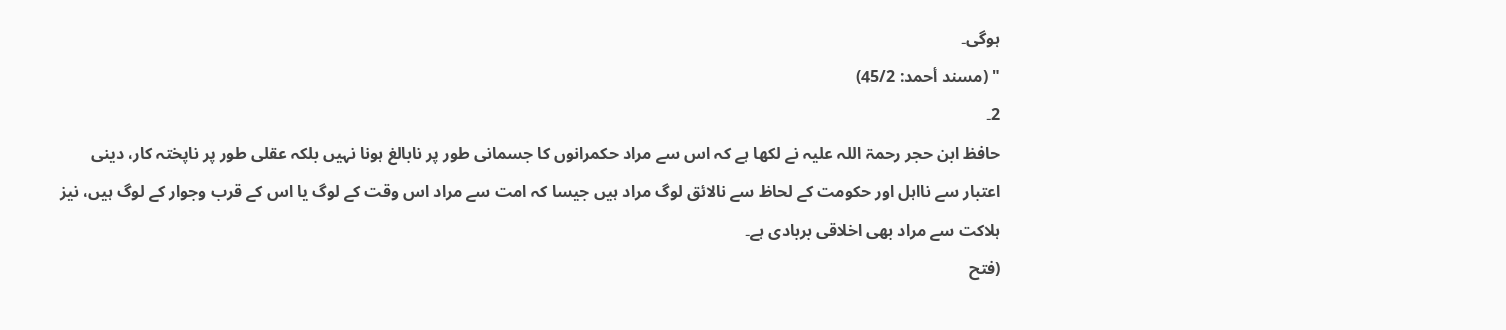ہوگی۔
" (مسند أحمد: 45/2)
2۔
حافظ ابن حجر رحمۃ اللہ علیہ نے لکھا ہے کہ اس سے مراد حکمرانوں کا جسمانی طور پر نابالغ ہونا نہیں بلکہ عقلی طور پر ناپختہ کار، دینی اعتبار سے نااہل اور حکومت کے لحاظ سے نالائق لوگ مراد ہیں جیسا کہ امت سے مراد اس وقت کے لوگ یا اس کے قرب وجوار کے لوگ ہیں، نیز ہلاکت سے مراد بھی اخلاقی بربادی ہے۔
(فتح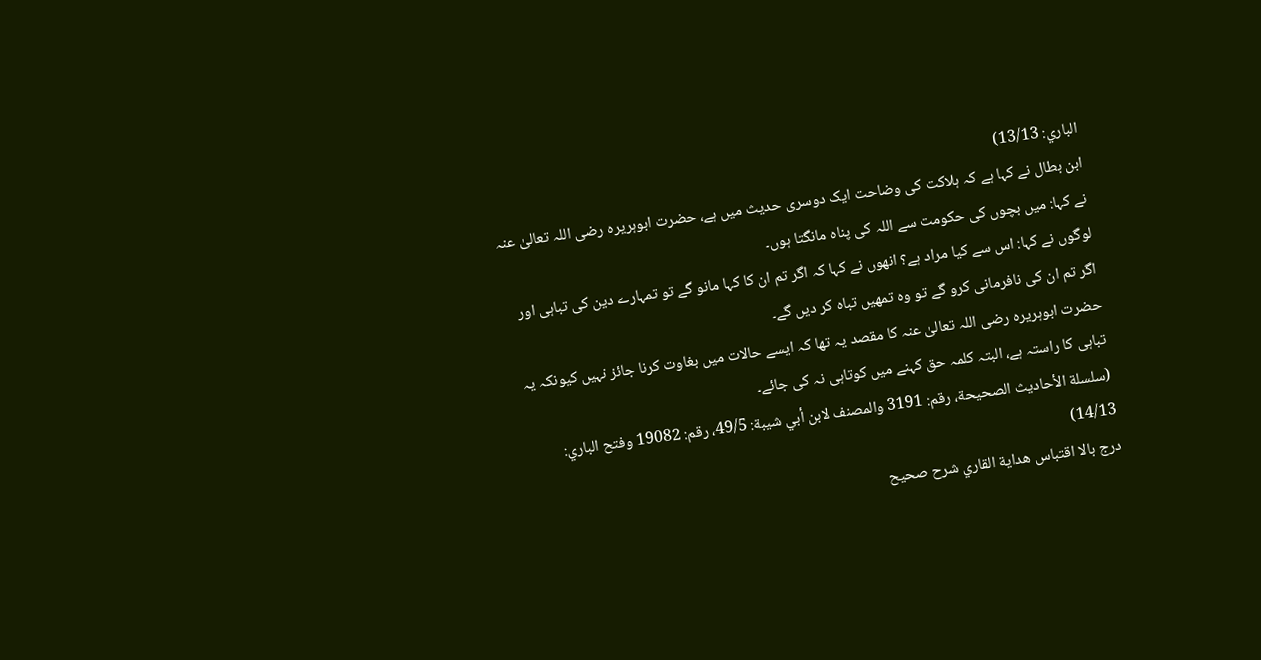الباري: 13/13)
ابن بطال نے کہا ہے کہ ہلاکت کی وضاحت ایک دوسری حدیث میں ہے، حضرت ابوہریرہ رضی اللہ تعالیٰ عنہ نے کہا: میں بچوں کی حکومت سے اللہ کی پناہ مانگتا ہوں۔
لوگوں نے کہا: اس سے کیا مراد ہے؟ انھوں نے کہا کہ اگر تم ان کا کہا مانو گے تو تمہارے دین کی تباہی اور اگر تم ان کی نافرمانی کرو گے تو وہ تمھیں تباہ کر دیں گے۔
حضرت ابوہریرہ رضی اللہ تعالیٰ عنہ کا مقصد یہ تھا کہ ایسے حالات میں بغاوت کرنا جائز نہیں کیونکہ یہ تباہی کا راستہ ہے، البتہ کلمہ حق کہنے میں کوتاہی نہ کی جائے۔
(سلسلة الأحادیث الصحیحة، رقم: 3191 والمصنف لابن أبي شیبة: 49/5، رقم: 19082 وفتح الباري: 14/13)
درج بالا اقتباس هداية القاري شرح صحيح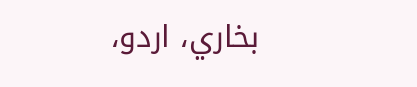بخاري، اردو،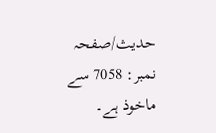حدیث/صفحہ نمبر: 7058 سے ماخوذ ہے۔